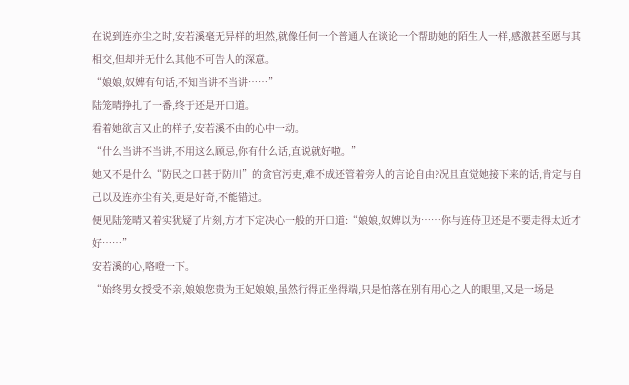在说到连亦尘之时,安若溪毫无异样的坦然,就像任何一个普通人在谈论一个帮助她的陌生人一样,感激甚至愿与其相交,但却并无什么其他不可告人的深意。
“娘娘,奴婢有句话,不知当讲不当讲……”
陆笼晴挣扎了一番,终于还是开口道。
看着她欲言又止的样子,安若溪不由的心中一动。
“什么当讲不当讲,不用这么顾忌,你有什么话,直说就好啦。”
她又不是什么“防民之口甚于防川”的贪官污吏,难不成还管着旁人的言论自由?况且直觉她接下来的话,肯定与自己以及连亦尘有关,更是好奇,不能错过。
便见陆笼晴又着实犹疑了片刻,方才下定决心一般的开口道:“娘娘,奴婢以为……你与连侍卫还是不要走得太近才好……”
安若溪的心,咯噔一下。
“始终男女授受不亲,娘娘您贵为王妃娘娘,虽然行得正坐得端,只是怕落在别有用心之人的眼里,又是一场是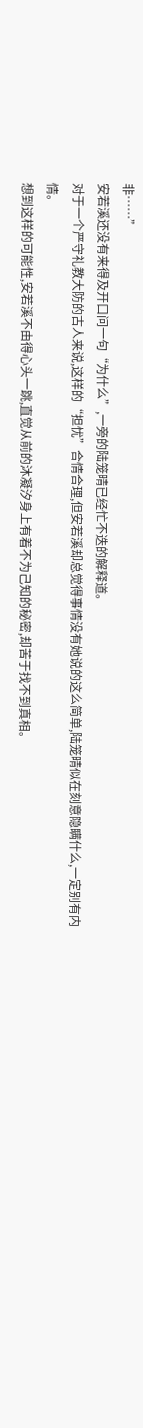非……”
安若溪还没有来得及开口问一句“为什么”,一旁的陆笼晴已经忙不迭的解释道。
对于一个严守礼教大防的古人来说,这样的“担忧”合情合理,但安若溪却总觉得事情没有她说的这么简单,陆笼晴似在刻意隐瞒什么,一定别有内情。
想到这样的可能性,安若溪不由得心头一跳,直觉从前的沐凝汐身上有着不为己知的秘密,却苦于找不到真相。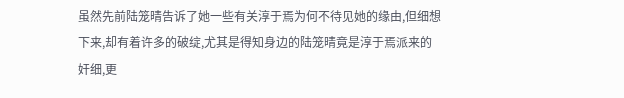虽然先前陆笼晴告诉了她一些有关淳于焉为何不待见她的缘由,但细想下来,却有着许多的破绽,尤其是得知身边的陆笼晴竟是淳于焉派来的奸细,更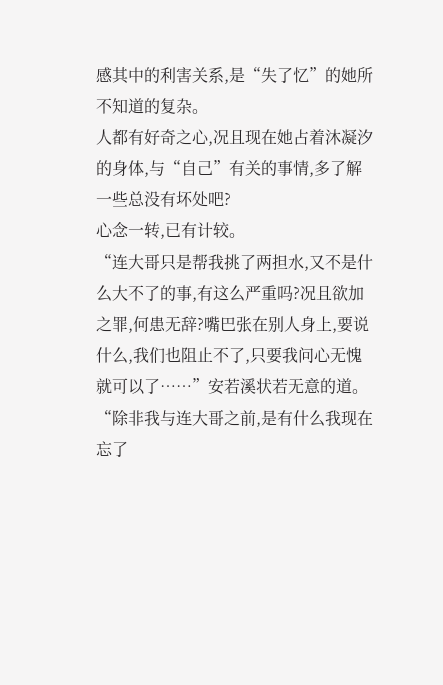感其中的利害关系,是“失了忆”的她所不知道的复杂。
人都有好奇之心,况且现在她占着沐凝汐的身体,与“自己”有关的事情,多了解一些总没有坏处吧?
心念一转,已有计较。
“连大哥只是帮我挑了两担水,又不是什么大不了的事,有这么严重吗?况且欲加之罪,何患无辞?嘴巴张在别人身上,要说什么,我们也阻止不了,只要我问心无愧就可以了……”安若溪状若无意的道。
“除非我与连大哥之前,是有什么我现在忘了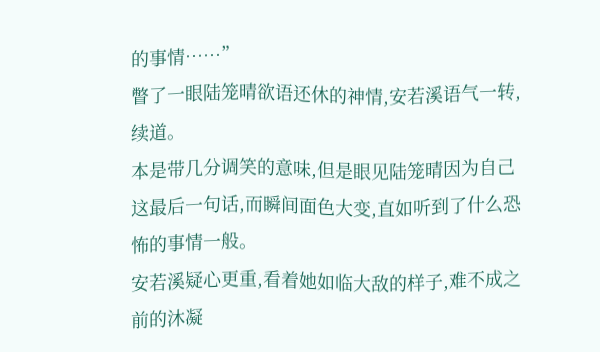的事情……”
瞥了一眼陆笼晴欲语还休的神情,安若溪语气一转,续道。
本是带几分调笑的意味,但是眼见陆笼晴因为自己这最后一句话,而瞬间面色大变,直如听到了什么恐怖的事情一般。
安若溪疑心更重,看着她如临大敌的样子,难不成之前的沐凝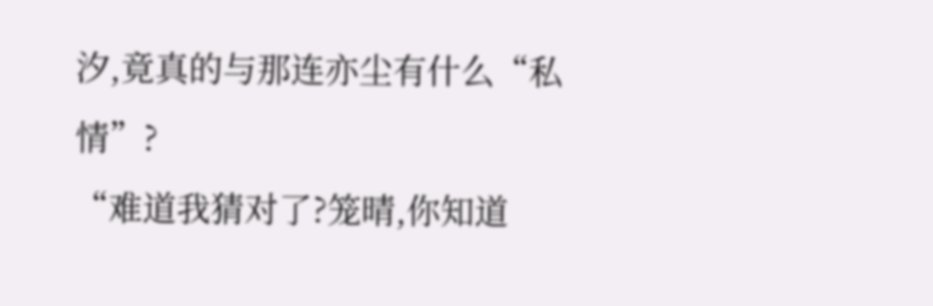汐,竟真的与那连亦尘有什么“私情”?
“难道我猜对了?笼晴,你知道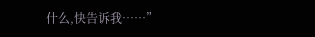什么,快告诉我……”